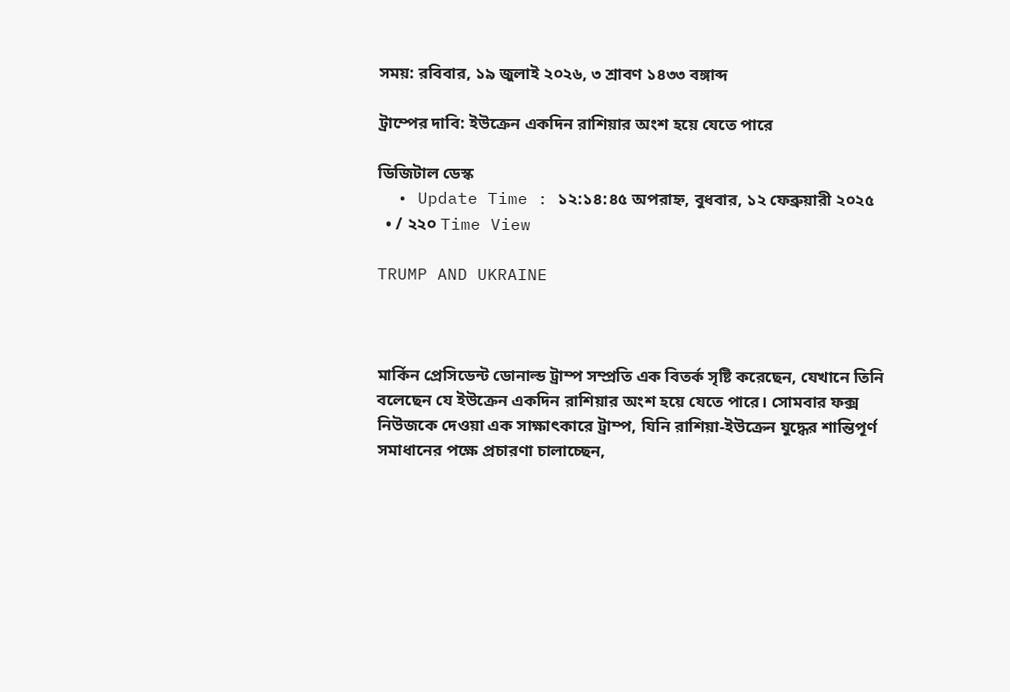সময়: রবিবার, ১৯ জুলাই ২০২৬, ৩ শ্রাবণ ১৪৩৩ বঙ্গাব্দ

ট্রাম্পের দাবি: ইউক্রেন একদিন রাশিয়ার অংশ হয়ে যেতে পারে

ডিজিটাল ডেস্ক
  • Update Time : ১২:১৪:৪৫ অপরাহ্ন, বুধবার, ১২ ফেব্রুয়ারী ২০২৫
  • / ২২০ Time View

TRUMP AND UKRAINE



মার্কিন প্রেসিডেন্ট ডোনাল্ড ট্রাম্প সম্প্রতি এক বিতর্ক সৃষ্টি করেছেন, যেখানে তিনি বলেছেন যে ইউক্রেন একদিন রাশিয়ার অংশ হয়ে যেতে পারে। সোমবার ফক্স নিউজকে দেওয়া এক সাক্ষাৎকারে ট্রাম্প, যিনি রাশিয়া-ইউক্রেন যুদ্ধের শান্তিপূর্ণ সমাধানের পক্ষে প্রচারণা চালাচ্ছেন,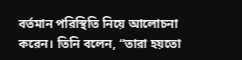বর্তমান পরিস্থিতি নিয়ে আলোচনা করেন। তিনি বলেন, “তারা হয়তো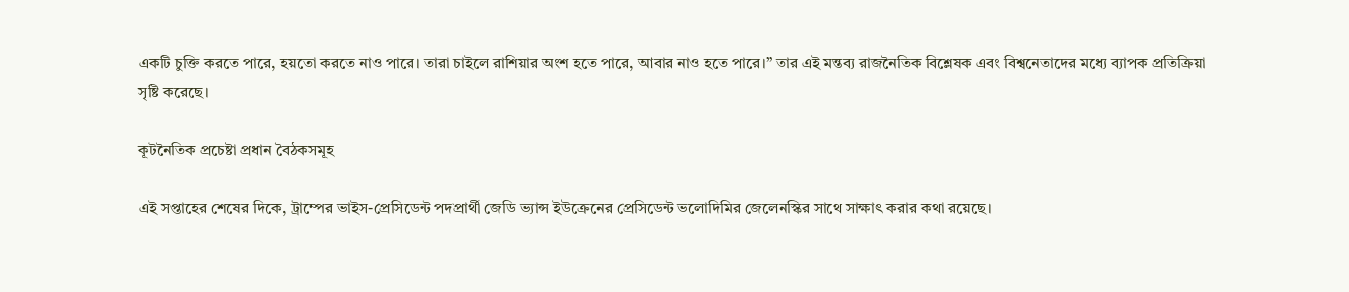একটি চুক্তি করতে পারে, হয়তো করতে নাও পারে। তারা চাইলে রাশিয়ার অংশ হতে পারে, আবার নাও হতে পারে।” তার এই মন্তব্য রাজনৈতিক বিশ্লেষক এবং বিশ্বনেতাদের মধ্যে ব্যাপক প্রতিক্রিয়া সৃষ্টি করেছে।

কূটনৈতিক প্রচেষ্টা প্রধান বৈঠকসমূহ

এই সপ্তাহের শেষের দিকে, ট্রাম্পের ভাইস-প্রেসিডেন্ট পদপ্রার্থী জেডি ভ্যান্স ইউক্রেনের প্রেসিডেন্ট ভলোদিমির জেলেনস্কির সাথে সাক্ষাৎ করার কথা রয়েছে।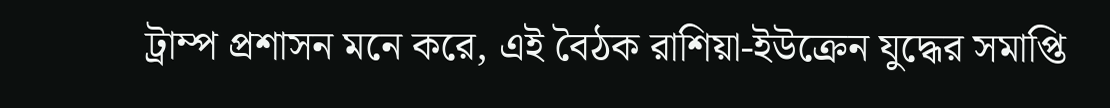ট্রাম্প প্রশাসন মনে করে, এই বৈঠক রাশিয়া-ইউক্রেন যুদ্ধের সমাপ্তি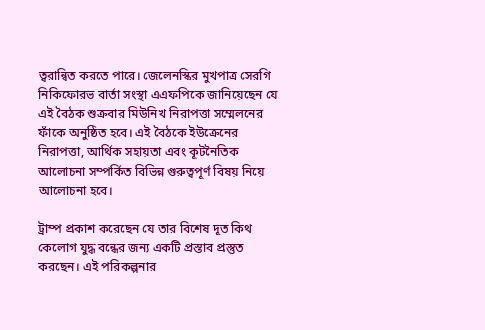ত্বরান্বিত করতে পারে। জেলেনস্কির মুখপাত্র সেরগি নিকিফোরভ বার্তা সংস্থা এএফপিকে জানিয়েছেন যে এই বৈঠক শুক্রবার মিউনিখ নিরাপত্তা সম্মেলনের ফাঁকে অনুষ্ঠিত হবে। এই বৈঠকে ইউক্রেনের নিরাপত্তা, আর্থিক সহায়তা এবং কূটনৈতিক আলোচনা সম্পর্কিত বিভিন্ন গুরুত্বপূর্ণ বিষয় নিয়ে আলোচনা হবে।

ট্রাম্প প্রকাশ করেছেন যে তার বিশেষ দূত কিথ কেলোগ যুদ্ধ বন্ধের জন্য একটি প্রস্তাব প্রস্তুত করছেন। এই পরিকল্পনার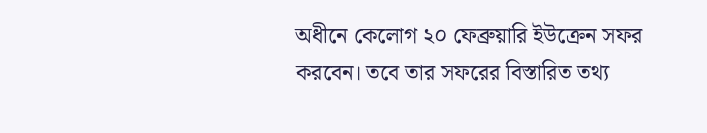অধীনে কেলোগ ২০ ফেব্রুয়ারি ইউক্রেন সফর করবেন। তবে তার সফরের বিস্তারিত তথ্য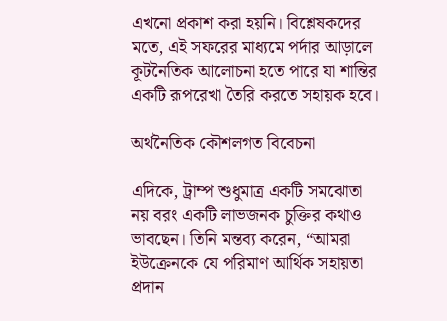এখনো প্রকাশ করা হয়নি। বিশ্লেষকদের মতে, এই সফরের মাধ্যমে পর্দার আড়ালে কূটনৈতিক আলোচনা হতে পারে যা শান্তির একটি রূপরেখা তৈরি করতে সহায়ক হবে।

অর্থনৈতিক কৌশলগত বিবেচনা

এদিকে, ট্রাম্প শুধুমাত্র একটি সমঝোতা নয় বরং একটি লাভজনক চুক্তির কথাও ভাবছেন। তিনি মন্তব্য করেন, “আমরা ইউক্রেনকে যে পরিমাণ আর্থিক সহায়তা প্রদান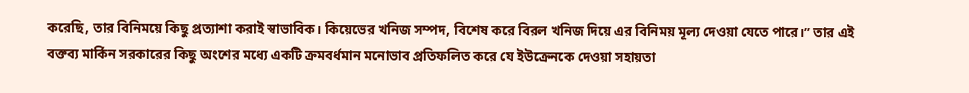করেছি, তার বিনিময়ে কিছু প্রত্যাশা করাই স্বাভাবিক। কিয়েভের খনিজ সম্পদ, বিশেষ করে বিরল খনিজ দিয়ে এর বিনিময় মূল্য দেওয়া যেতে পারে।” তার এই বক্তব্য মার্কিন সরকারের কিছু অংশের মধ্যে একটি ক্রমবর্ধমান মনোভাব প্রতিফলিত করে যে ইউক্রেনকে দেওয়া সহায়তা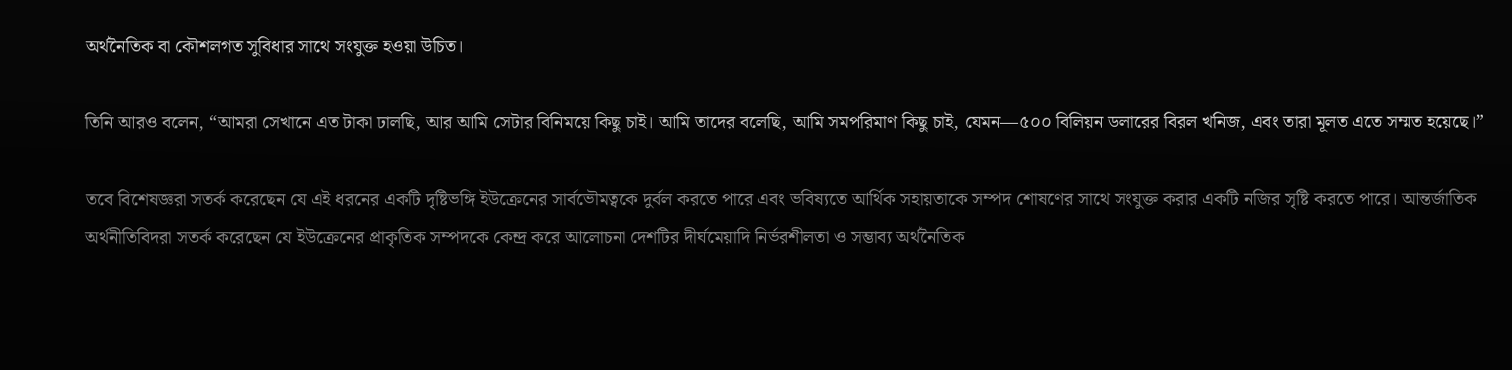অর্থনৈতিক বা কৌশলগত সুবিধার সাথে সংযুক্ত হওয়া উচিত।

তিনি আরও বলেন, “আমরা সেখানে এত টাকা ঢালছি, আর আমি সেটার বিনিময়ে কিছু চাই। আমি তাদের বলেছি, আমি সমপরিমাণ কিছু চাই, যেমন—৫০০ বিলিয়ন ডলারের বিরল খনিজ, এবং তারা মূলত এতে সম্মত হয়েছে।”

তবে বিশেষজ্ঞরা সতর্ক করেছেন যে এই ধরনের একটি দৃষ্টিভঙ্গি ইউক্রেনের সার্বভৌমত্বকে দুর্বল করতে পারে এবং ভবিষ্যতে আর্থিক সহায়তাকে সম্পদ শোষণের সাথে সংযুক্ত করার একটি নজির সৃষ্টি করতে পারে। আন্তর্জাতিক অর্থনীতিবিদরা সতর্ক করেছেন যে ইউক্রেনের প্রাকৃতিক সম্পদকে কেন্দ্র করে আলোচনা দেশটির দীর্ঘমেয়াদি নির্ভরশীলতা ও সম্ভাব্য অর্থনৈতিক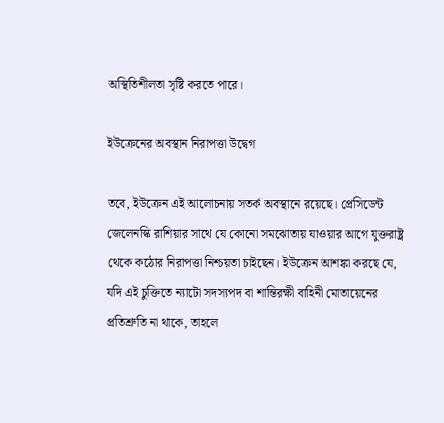অস্থিতিশীলতা সৃষ্টি করতে পারে।

ইউক্রেনের অবস্থান নিরাপত্তা উদ্বেগ

তবে, ইউক্রেন এই আলোচনায় সতর্ক অবস্থানে রয়েছে। প্রেসিডেন্ট জেলেনস্কি রাশিয়ার সাথে যে কোনো সমঝোতায় যাওয়ার আগে যুক্তরাষ্ট্র থেকে কঠোর নিরাপত্তা নিশ্চয়তা চাইছেন। ইউক্রেন আশঙ্কা করছে যে, যদি এই চুক্তিতে ন্যাটো সদস্যপদ বা শান্তিরক্ষী বাহিনী মোতায়েনের প্রতিশ্রুতি না থাকে, তাহলে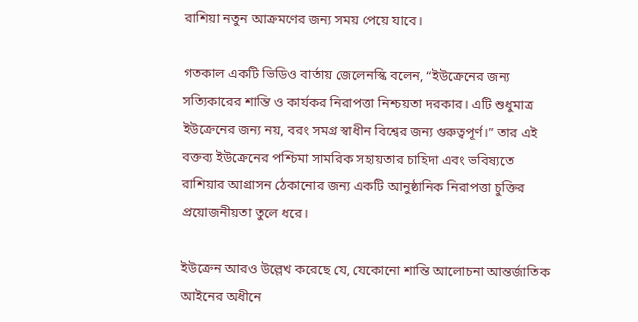রাশিয়া নতুন আক্রমণের জন্য সময় পেয়ে যাবে।

গতকাল একটি ভিডিও বার্তায় জেলেনস্কি বলেন, “ইউক্রেনের জন্য সত্যিকারের শান্তি ও কার্যকর নিরাপত্তা নিশ্চয়তা দরকার। এটি শুধুমাত্র ইউক্রেনের জন্য নয়, বরং সমগ্র স্বাধীন বিশ্বের জন্য গুরুত্বপূর্ণ।” তার এই বক্তব্য ইউক্রেনের পশ্চিমা সামরিক সহায়তার চাহিদা এবং ভবিষ্যতে রাশিয়ার আগ্রাসন ঠেকানোর জন্য একটি আনুষ্ঠানিক নিরাপত্তা চুক্তির প্রয়োজনীয়তা তুলে ধরে।

ইউক্রেন আরও উল্লেখ করেছে যে, যেকোনো শান্তি আলোচনা আন্তর্জাতিক আইনের অধীনে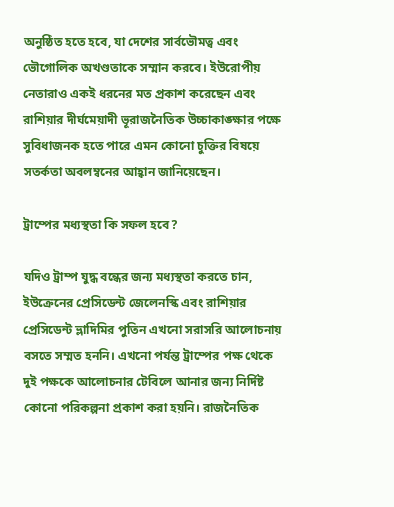অনুষ্ঠিত হতে হবে, যা দেশের সার্বভৌমত্ব এবং ভৌগোলিক অখণ্ডতাকে সম্মান করবে। ইউরোপীয় নেতারাও একই ধরনের মত প্রকাশ করেছেন এবং রাশিয়ার দীর্ঘমেয়াদী ভূরাজনৈতিক উচ্চাকাঙ্ক্ষার পক্ষে সুবিধাজনক হতে পারে এমন কোনো চুক্তির বিষয়ে সতর্কতা অবলম্বনের আহ্বান জানিয়েছেন।

ট্রাম্পের মধ্যস্থতা কি সফল হবে?

যদিও ট্রাম্প যুদ্ধ বন্ধের জন্য মধ্যস্থতা করতে চান, ইউক্রেনের প্রেসিডেন্ট জেলেনস্কি এবং রাশিয়ার প্রেসিডেন্ট ভ্লাদিমির পুতিন এখনো সরাসরি আলোচনায় বসতে সম্মত হননি। এখনো পর্যন্ত ট্রাম্পের পক্ষ থেকে দুই পক্ষকে আলোচনার টেবিলে আনার জন্য নির্দিষ্ট কোনো পরিকল্পনা প্রকাশ করা হয়নি। রাজনৈতিক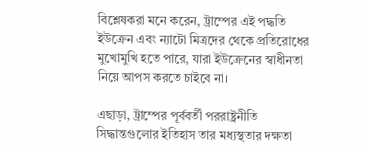বিশ্লেষকরা মনে করেন, ট্রাম্পের এই পদ্ধতি ইউক্রেন এবং ন্যাটো মিত্রদের থেকে প্রতিরোধের মুখোমুখি হতে পারে, যারা ইউক্রেনের স্বাধীনতা নিয়ে আপস করতে চাইবে না।

এছাড়া, ট্রাম্পের পূর্ববর্তী পররাষ্ট্রনীতি সিদ্ধান্তগুলোর ইতিহাস তার মধ্যস্থতার দক্ষতা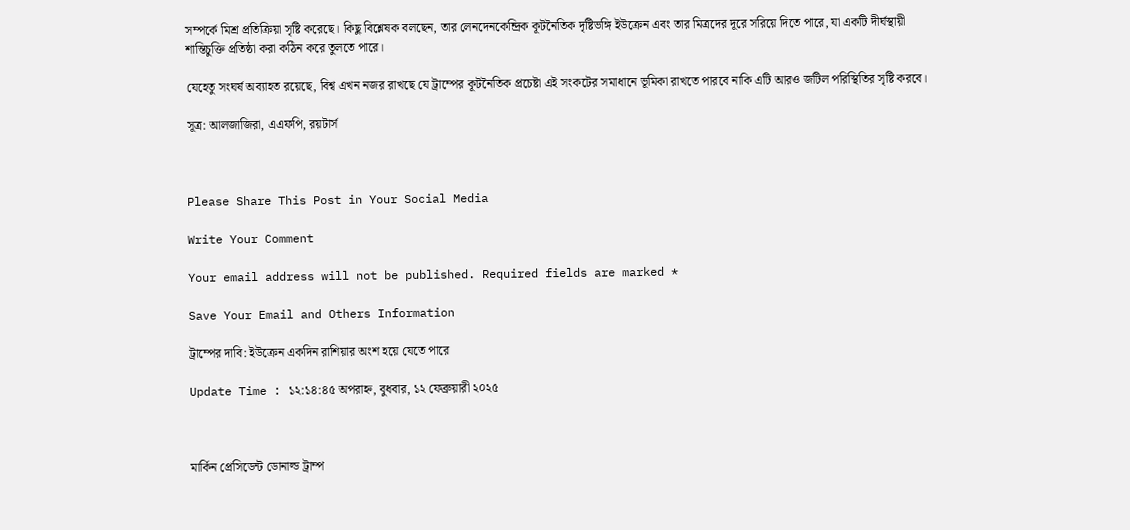সম্পর্কে মিশ্র প্রতিক্রিয়া সৃষ্টি করেছে। কিছু বিশ্লেষক বলছেন, তার লেনদেনকেন্দ্রিক কূটনৈতিক দৃষ্টিভঙ্গি ইউক্রেন এবং তার মিত্রদের দূরে সরিয়ে দিতে পারে, যা একটি দীর্ঘস্থায়ী শান্তিচুক্তি প্রতিষ্ঠা করা কঠিন করে তুলতে পারে।

যেহেতু সংঘর্ষ অব্যাহত রয়েছে, বিশ্ব এখন নজর রাখছে যে ট্রাম্পের কূটনৈতিক প্রচেষ্টা এই সংকটের সমাধানে ভূমিকা রাখতে পারবে নাকি এটি আরও জটিল পরিস্থিতির সৃষ্টি করবে।

সূত্র: আলজাজিরা, এএফপি, রয়টার্স



Please Share This Post in Your Social Media

Write Your Comment

Your email address will not be published. Required fields are marked *

Save Your Email and Others Information

ট্রাম্পের দাবি: ইউক্রেন একদিন রাশিয়ার অংশ হয়ে যেতে পারে

Update Time : ১২:১৪:৪৫ অপরাহ্ন, বুধবার, ১২ ফেব্রুয়ারী ২০২৫



মার্কিন প্রেসিডেন্ট ডোনাল্ড ট্রাম্প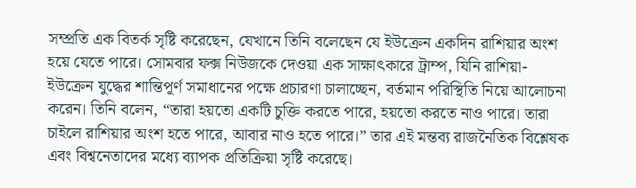সম্প্রতি এক বিতর্ক সৃষ্টি করেছেন, যেখানে তিনি বলেছেন যে ইউক্রেন একদিন রাশিয়ার অংশ হয়ে যেতে পারে। সোমবার ফক্স নিউজকে দেওয়া এক সাক্ষাৎকারে ট্রাম্প, যিনি রাশিয়া-ইউক্রেন যুদ্ধের শান্তিপূর্ণ সমাধানের পক্ষে প্রচারণা চালাচ্ছেন, বর্তমান পরিস্থিতি নিয়ে আলোচনা করেন। তিনি বলেন, “তারা হয়তো একটি চুক্তি করতে পারে, হয়তো করতে নাও পারে। তারা চাইলে রাশিয়ার অংশ হতে পারে, আবার নাও হতে পারে।” তার এই মন্তব্য রাজনৈতিক বিশ্লেষক এবং বিশ্বনেতাদের মধ্যে ব্যাপক প্রতিক্রিয়া সৃষ্টি করেছে।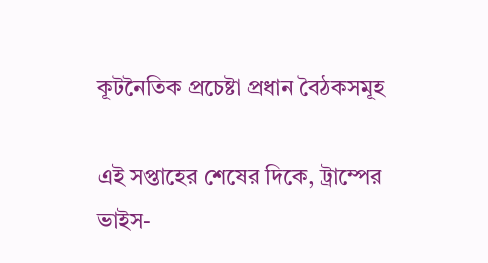কূটনৈতিক প্রচেষ্টা প্রধান বৈঠকসমূহ

এই সপ্তাহের শেষের দিকে, ট্রাম্পের ভাইস-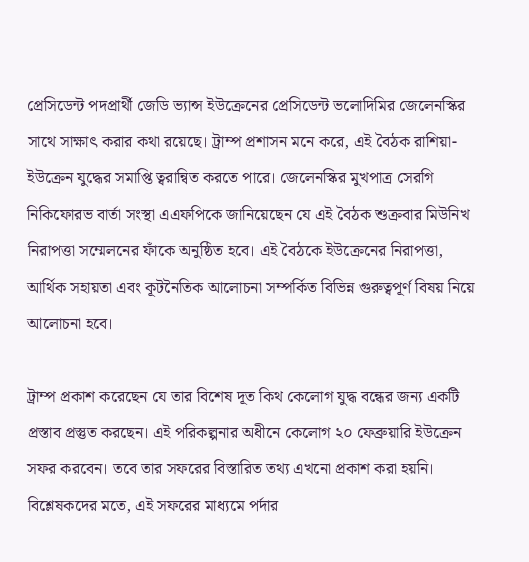প্রেসিডেন্ট পদপ্রার্থী জেডি ভ্যান্স ইউক্রেনের প্রেসিডেন্ট ভলোদিমির জেলেনস্কির সাথে সাক্ষাৎ করার কথা রয়েছে। ট্রাম্প প্রশাসন মনে করে, এই বৈঠক রাশিয়া-ইউক্রেন যুদ্ধের সমাপ্তি ত্বরান্বিত করতে পারে। জেলেনস্কির মুখপাত্র সেরগি নিকিফোরভ বার্তা সংস্থা এএফপিকে জানিয়েছেন যে এই বৈঠক শুক্রবার মিউনিখ নিরাপত্তা সম্মেলনের ফাঁকে অনুষ্ঠিত হবে। এই বৈঠকে ইউক্রেনের নিরাপত্তা, আর্থিক সহায়তা এবং কূটনৈতিক আলোচনা সম্পর্কিত বিভিন্ন গুরুত্বপূর্ণ বিষয় নিয়ে আলোচনা হবে।

ট্রাম্প প্রকাশ করেছেন যে তার বিশেষ দূত কিথ কেলোগ যুদ্ধ বন্ধের জন্য একটি প্রস্তাব প্রস্তুত করছেন। এই পরিকল্পনার অধীনে কেলোগ ২০ ফেব্রুয়ারি ইউক্রেন সফর করবেন। তবে তার সফরের বিস্তারিত তথ্য এখনো প্রকাশ করা হয়নি। বিশ্লেষকদের মতে, এই সফরের মাধ্যমে পর্দার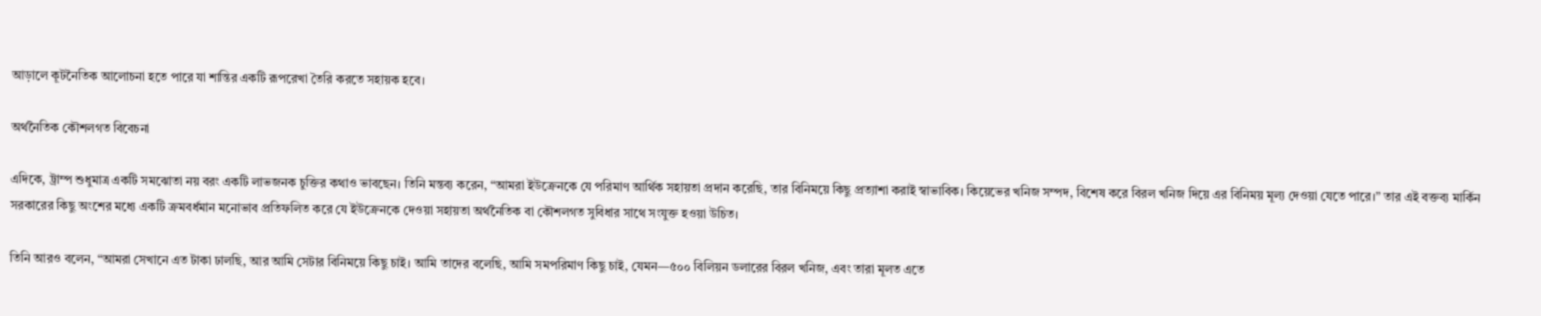আড়ালে কূটনৈতিক আলোচনা হতে পারে যা শান্তির একটি রূপরেখা তৈরি করতে সহায়ক হবে।

অর্থনৈতিক কৌশলগত বিবেচনা

এদিকে, ট্রাম্প শুধুমাত্র একটি সমঝোতা নয় বরং একটি লাভজনক চুক্তির কথাও ভাবছেন। তিনি মন্তব্য করেন, “আমরা ইউক্রেনকে যে পরিমাণ আর্থিক সহায়তা প্রদান করেছি, তার বিনিময়ে কিছু প্রত্যাশা করাই স্বাভাবিক। কিয়েভের খনিজ সম্পদ, বিশেষ করে বিরল খনিজ দিয়ে এর বিনিময় মূল্য দেওয়া যেতে পারে।” তার এই বক্তব্য মার্কিন সরকারের কিছু অংশের মধ্যে একটি ক্রমবর্ধমান মনোভাব প্রতিফলিত করে যে ইউক্রেনকে দেওয়া সহায়তা অর্থনৈতিক বা কৌশলগত সুবিধার সাথে সংযুক্ত হওয়া উচিত।

তিনি আরও বলেন, “আমরা সেখানে এত টাকা ঢালছি, আর আমি সেটার বিনিময়ে কিছু চাই। আমি তাদের বলেছি, আমি সমপরিমাণ কিছু চাই, যেমন—৫০০ বিলিয়ন ডলারের বিরল খনিজ, এবং তারা মূলত এতে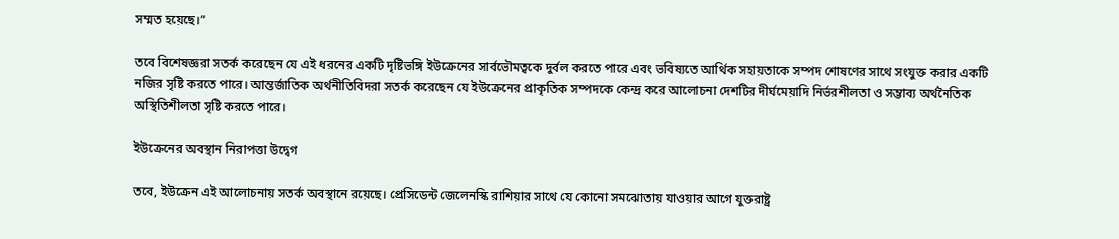সম্মত হয়েছে।”

তবে বিশেষজ্ঞরা সতর্ক করেছেন যে এই ধরনের একটি দৃষ্টিভঙ্গি ইউক্রেনের সার্বভৌমত্বকে দুর্বল করতে পারে এবং ভবিষ্যতে আর্থিক সহায়তাকে সম্পদ শোষণের সাথে সংযুক্ত করার একটি নজির সৃষ্টি করতে পারে। আন্তর্জাতিক অর্থনীতিবিদরা সতর্ক করেছেন যে ইউক্রেনের প্রাকৃতিক সম্পদকে কেন্দ্র করে আলোচনা দেশটির দীর্ঘমেয়াদি নির্ভরশীলতা ও সম্ভাব্য অর্থনৈতিক অস্থিতিশীলতা সৃষ্টি করতে পারে।

ইউক্রেনের অবস্থান নিরাপত্তা উদ্বেগ

তবে, ইউক্রেন এই আলোচনায় সতর্ক অবস্থানে রয়েছে। প্রেসিডেন্ট জেলেনস্কি রাশিয়ার সাথে যে কোনো সমঝোতায় যাওয়ার আগে যুক্তরাষ্ট্র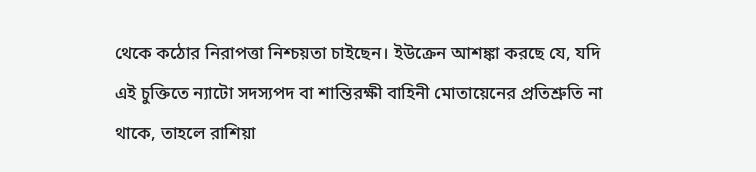থেকে কঠোর নিরাপত্তা নিশ্চয়তা চাইছেন। ইউক্রেন আশঙ্কা করছে যে, যদি এই চুক্তিতে ন্যাটো সদস্যপদ বা শান্তিরক্ষী বাহিনী মোতায়েনের প্রতিশ্রুতি না থাকে, তাহলে রাশিয়া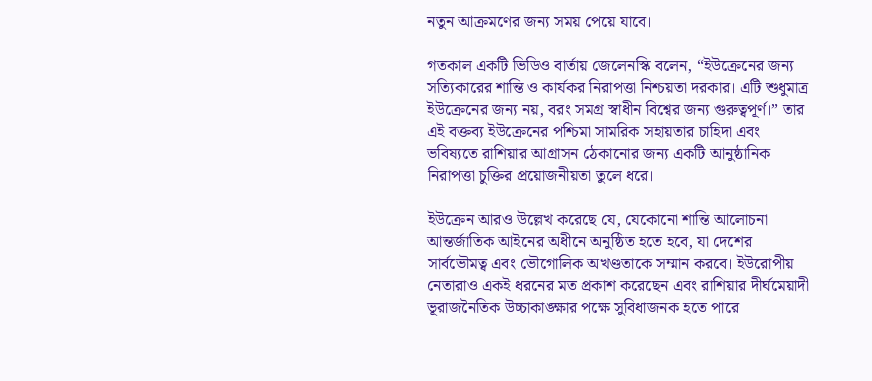নতুন আক্রমণের জন্য সময় পেয়ে যাবে।

গতকাল একটি ভিডিও বার্তায় জেলেনস্কি বলেন, “ইউক্রেনের জন্য সত্যিকারের শান্তি ও কার্যকর নিরাপত্তা নিশ্চয়তা দরকার। এটি শুধুমাত্র ইউক্রেনের জন্য নয়, বরং সমগ্র স্বাধীন বিশ্বের জন্য গুরুত্বপূর্ণ।” তার এই বক্তব্য ইউক্রেনের পশ্চিমা সামরিক সহায়তার চাহিদা এবং ভবিষ্যতে রাশিয়ার আগ্রাসন ঠেকানোর জন্য একটি আনুষ্ঠানিক নিরাপত্তা চুক্তির প্রয়োজনীয়তা তুলে ধরে।

ইউক্রেন আরও উল্লেখ করেছে যে, যেকোনো শান্তি আলোচনা আন্তর্জাতিক আইনের অধীনে অনুষ্ঠিত হতে হবে, যা দেশের সার্বভৌমত্ব এবং ভৌগোলিক অখণ্ডতাকে সম্মান করবে। ইউরোপীয় নেতারাও একই ধরনের মত প্রকাশ করেছেন এবং রাশিয়ার দীর্ঘমেয়াদী ভূরাজনৈতিক উচ্চাকাঙ্ক্ষার পক্ষে সুবিধাজনক হতে পারে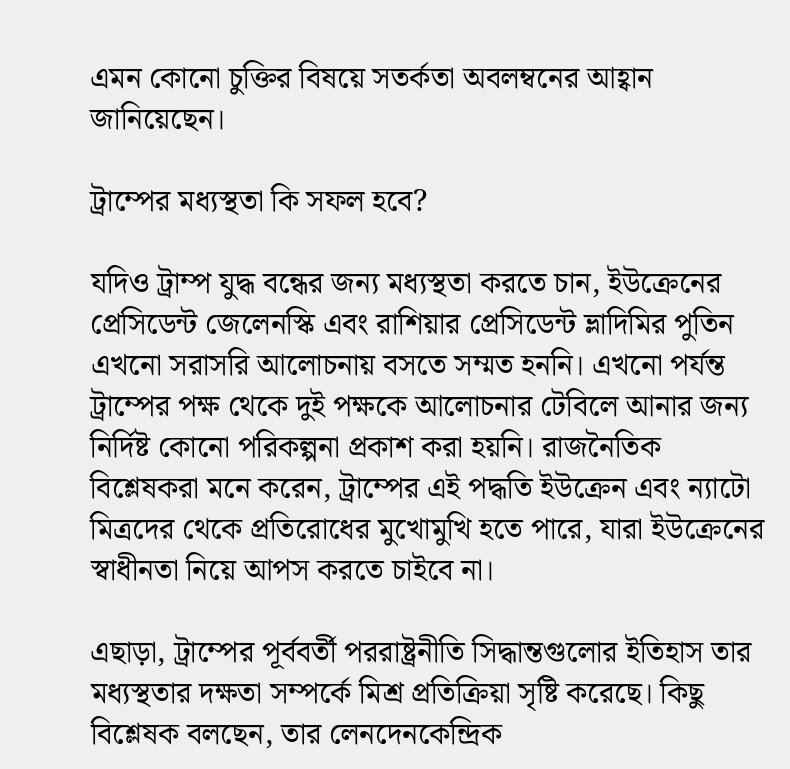এমন কোনো চুক্তির বিষয়ে সতর্কতা অবলম্বনের আহ্বান জানিয়েছেন।

ট্রাম্পের মধ্যস্থতা কি সফল হবে?

যদিও ট্রাম্প যুদ্ধ বন্ধের জন্য মধ্যস্থতা করতে চান, ইউক্রেনের প্রেসিডেন্ট জেলেনস্কি এবং রাশিয়ার প্রেসিডেন্ট ভ্লাদিমির পুতিন এখনো সরাসরি আলোচনায় বসতে সম্মত হননি। এখনো পর্যন্ত ট্রাম্পের পক্ষ থেকে দুই পক্ষকে আলোচনার টেবিলে আনার জন্য নির্দিষ্ট কোনো পরিকল্পনা প্রকাশ করা হয়নি। রাজনৈতিক বিশ্লেষকরা মনে করেন, ট্রাম্পের এই পদ্ধতি ইউক্রেন এবং ন্যাটো মিত্রদের থেকে প্রতিরোধের মুখোমুখি হতে পারে, যারা ইউক্রেনের স্বাধীনতা নিয়ে আপস করতে চাইবে না।

এছাড়া, ট্রাম্পের পূর্ববর্তী পররাষ্ট্রনীতি সিদ্ধান্তগুলোর ইতিহাস তার মধ্যস্থতার দক্ষতা সম্পর্কে মিশ্র প্রতিক্রিয়া সৃষ্টি করেছে। কিছু বিশ্লেষক বলছেন, তার লেনদেনকেন্দ্রিক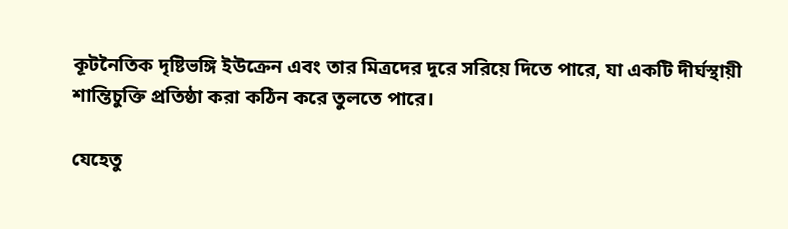কূটনৈতিক দৃষ্টিভঙ্গি ইউক্রেন এবং তার মিত্রদের দূরে সরিয়ে দিতে পারে, যা একটি দীর্ঘস্থায়ী শান্তিচুক্তি প্রতিষ্ঠা করা কঠিন করে তুলতে পারে।

যেহেতু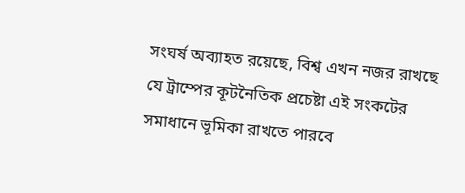সংঘর্ষ অব্যাহত রয়েছে, বিশ্ব এখন নজর রাখছে যে ট্রাম্পের কূটনৈতিক প্রচেষ্টা এই সংকটের সমাধানে ভূমিকা রাখতে পারবে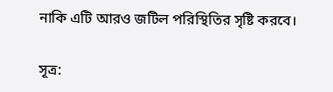নাকি এটি আরও জটিল পরিস্থিতির সৃষ্টি করবে।

সূত্র: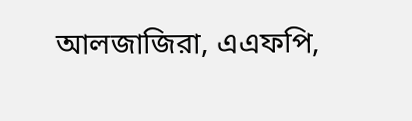আলজাজিরা, এএফপি,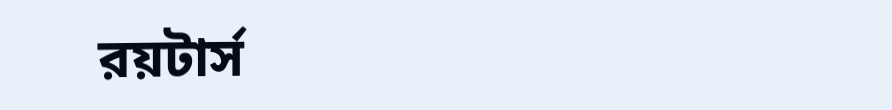রয়টার্স